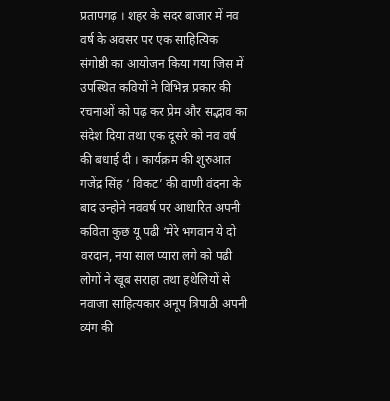प्रतापगढ़ । शहर के सदर बाजार में नव वर्ष के अवसर पर एक साहित्यिक संगोष्ठी का आयोजन किया गया जिस में उपस्थित कवियों ने विभिन्न प्रकार की रचनाओं को पढ़ कर प्रेम और सद्भाव का संदेश दिया तथा एक दूसरे को नव वर्ष की बधाई दी । कार्यक्रम की शुरुआत गजेंद्र सिंह ‘ विकट’ की वाणी वंदना के बाद उन्होने नववर्ष पर आधारित अपनी कविता कुछ यू पढी ‘मेरे भगवान ये दो वरदान, नया साल प्यारा लगे को पढी लोगों ने खूब सराहा तथा हथेलियों से नवाजा साहित्यकार अनूप त्रिपाठी अपनी व्यंग की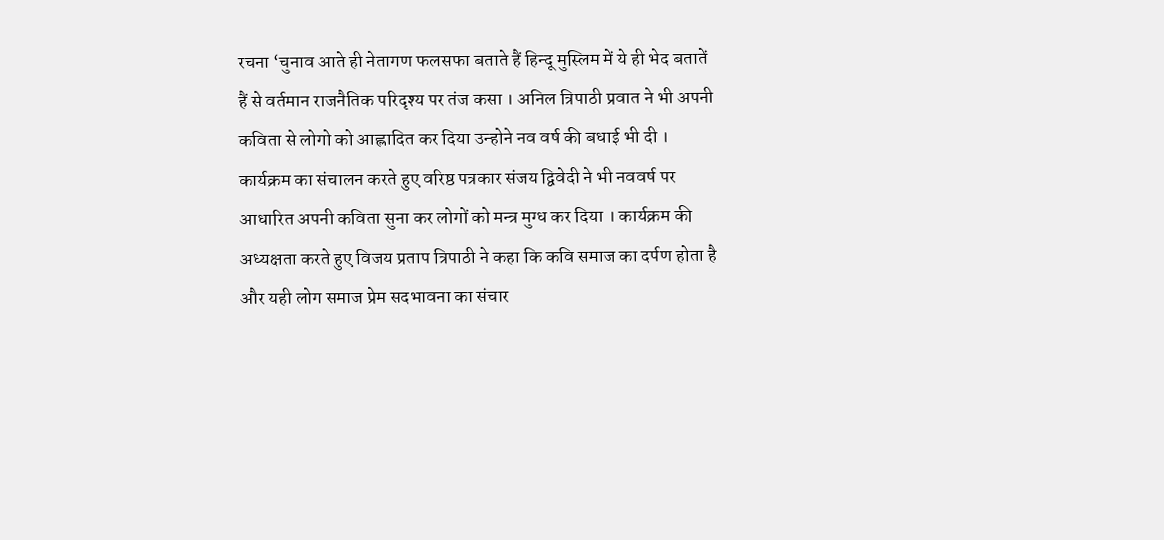रचना ‘चुनाव आते ही नेतागण फलसफा बताते हैं हिन्दू मुस्लिम में ये ही भेद बतातें हैं से वर्तमान राजनैतिक परिदृश्य पर तंज कसा । अनिल त्रिपाठी प्रवात ने भी अपनी कविता से लोगो को आह्लादित कर दिया उन्होने नव वर्ष की बधाई भी दी । कार्यक्रम का संचालन करते हुए वरिष्ठ पत्रकार संजय द्विवेदी ने भी नववर्ष पर आधारित अपनी कविता सुना कर लोगों को मन्त्र मुग्ध कर दिया । कार्यक्रम की अध्यक्षता करते हुए विजय प्रताप त्रिपाठी ने कहा कि कवि समाज का दर्पण होता है और यही लोग समाज प्रेम सदभावना का संचार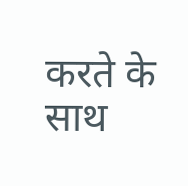करते के साथ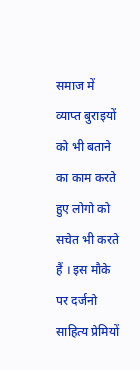समाज में व्याप्त बुराइयों को भी बताने का काम करते हुए लोगो को सचेत भी करते हैं । इस मौके पर दर्जनो साहित्य प्रेमियों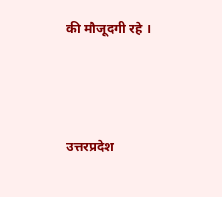की मौजूदगी रहे ।



उत्तरप्रदेश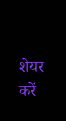शेयर करें